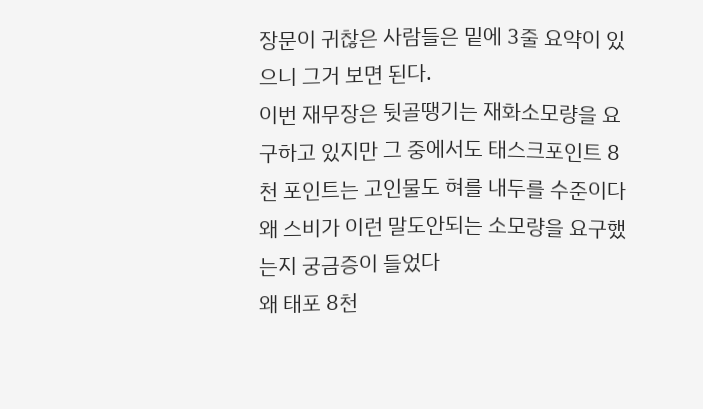장문이 귀찮은 사람들은 밑에 3줄 요약이 있으니 그거 보면 된다.
이번 재무장은 뒷골땡기는 재화소모량을 요구하고 있지만 그 중에서도 태스크포인트 8천 포인트는 고인물도 혀를 내두를 수준이다
왜 스비가 이런 말도안되는 소모량을 요구했는지 궁금증이 들었다
왜 태포 8천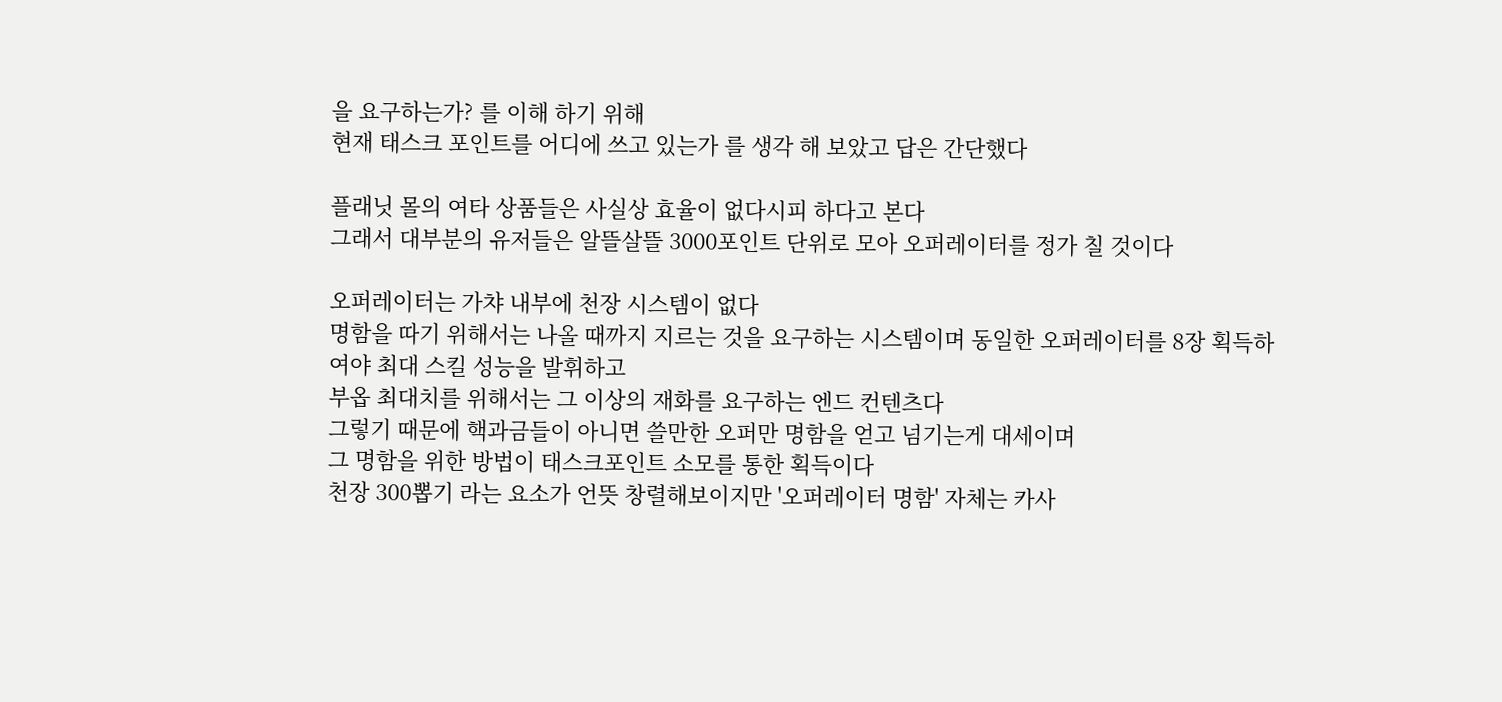을 요구하는가? 를 이해 하기 위해
현재 태스크 포인트를 어디에 쓰고 있는가 를 생각 해 보았고 답은 간단했다

플래닛 몰의 여타 상품들은 사실상 효율이 없다시피 하다고 본다
그래서 대부분의 유저들은 알뜰살뜰 3000포인트 단위로 모아 오퍼레이터를 정가 칠 것이다

오퍼레이터는 가챠 내부에 천장 시스템이 없다
명함을 따기 위해서는 나올 때까지 지르는 것을 요구하는 시스템이며 동일한 오퍼레이터를 8장 획득하여야 최대 스킬 성능을 발휘하고
부옵 최대치를 위해서는 그 이상의 재화를 요구하는 엔드 컨텐츠다
그렇기 때문에 핵과금들이 아니면 쓸만한 오퍼만 명함을 얻고 넘기는게 대세이며
그 명함을 위한 방법이 태스크포인트 소모를 통한 획득이다
천장 300뽑기 라는 요소가 언뜻 창렬해보이지만 '오퍼레이터 명함' 자체는 카사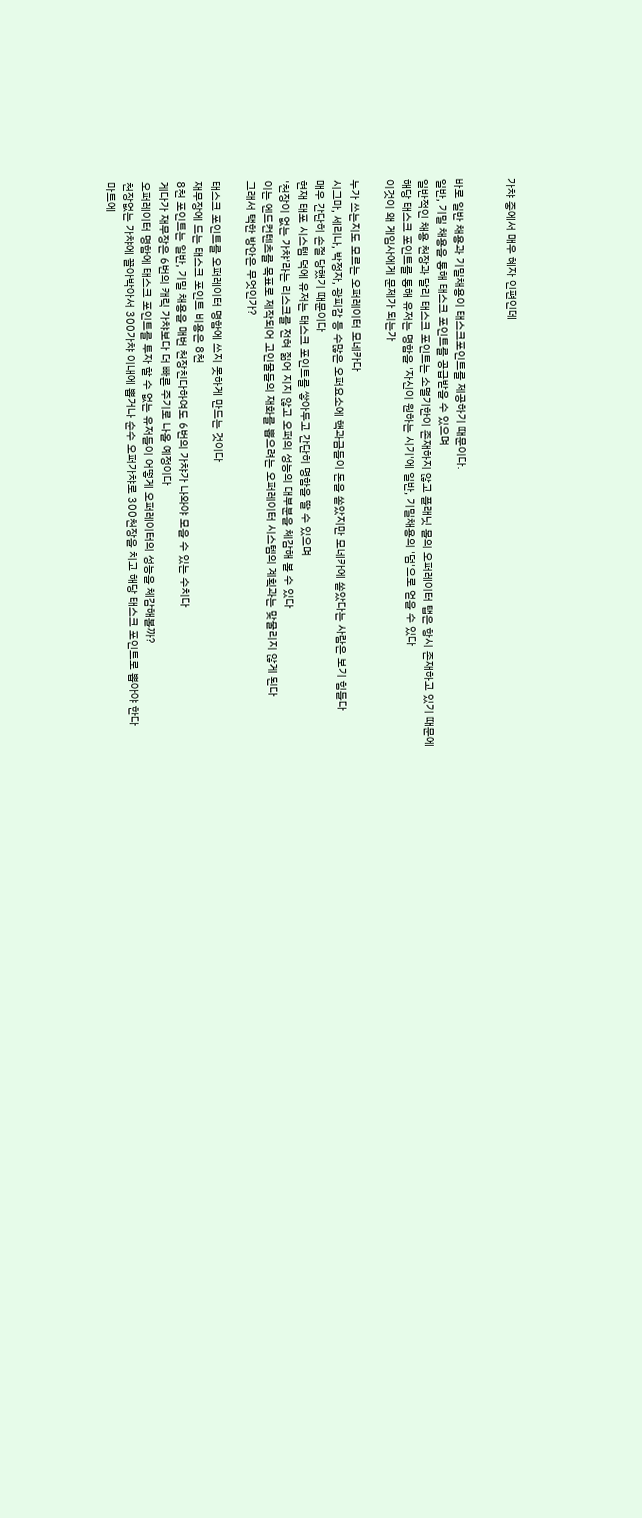가챠 중에서 매우 혜자 인편인데


바로 일반 채용과 기밀채용이 태스크포인트를 제공하기 때문이다.
일반, 기밀 채용을 통해 태스크 포인트를 공급받을 수 있으며
일반적인 채용 천장과 달리 태스크 포인트는 소멸기한이 존재하지 않고 플래닛 몰의 오퍼레이터 탭은 항시 존재하고 있기 때문에
해당 태스크 포인트를 통해 유저는 명함을 '자신이 원하는 시기'에 일반, 기밀채용의 '덤'으로 얻을 수 있다
이것이 왜 게임사에게 문제가 되는가

누가 쓰는지도 모르는 오퍼레이터 모네카다
시그마, 세리나, 박정자, 광피감 등 수많은 오퍼요소에 핵과금들이 돈을 쏟았지만 모네카에 쏟았다는 사람은 보기 힘들다
매우 간단히 손절 당했기 때문이다
현재 태포 시스템 덕에 유저는 태스크 포인트를 쌓아두고 간단히 명함을 딸 수 있으며
'천장이 없는 가챠'라는 리스크를 전혀 짊어 지지 않고 오퍼의 성능의 대부분을 체감해 볼 수 있다
이는 엔드컨텐츠를 목표로 제작되어 고인물들의 재화를 뽑으려는 오퍼레이터 시스템의 계획과는 맞물리지 않게 된다
그래서 택한 방안은 무엇인가?

태스크 포인트를 오퍼레이터 명함에 쓰지 못하게 만드는 것이다
재무장에 드는 태스크 포인트 비용은 8천
8천 포인트는 일반, 기밀 채용을 매번 천장친다하여도 6번의 가챠가 나와야 모을 수 있는 수치다
게다가 재무장은 6번의 캐릭 가챠보다 더 빠른 주기로 나올 예정이다
오퍼레이터 명함에 태스크 포인트를 투자 할 수 없는 유저들이 어떻게 오퍼레이터의 성능을 체감해볼까?
천장없는 가챠에 꼴아박아서 300가챠 이내에 뽑거나 순수 오퍼가챠로 300천장을 치고 해당 태스크 포인트로 뽑아야 한다
마트에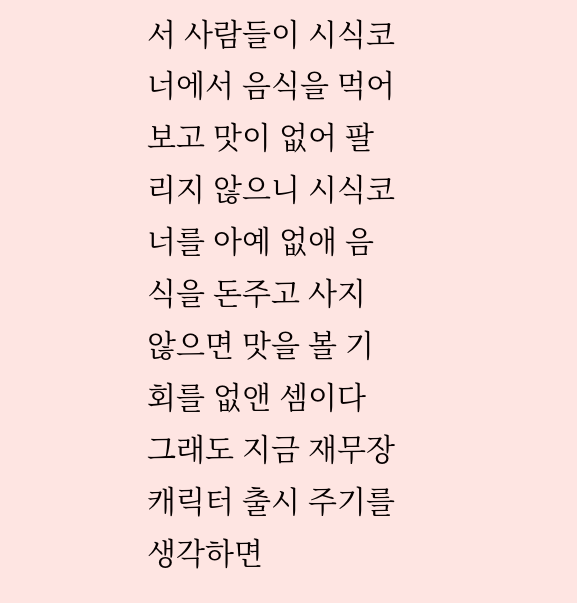서 사람들이 시식코너에서 음식을 먹어보고 맛이 없어 팔리지 않으니 시식코너를 아예 없애 음식을 돈주고 사지 않으면 맛을 볼 기회를 없앤 셈이다
그래도 지금 재무장 캐릭터 출시 주기를 생각하면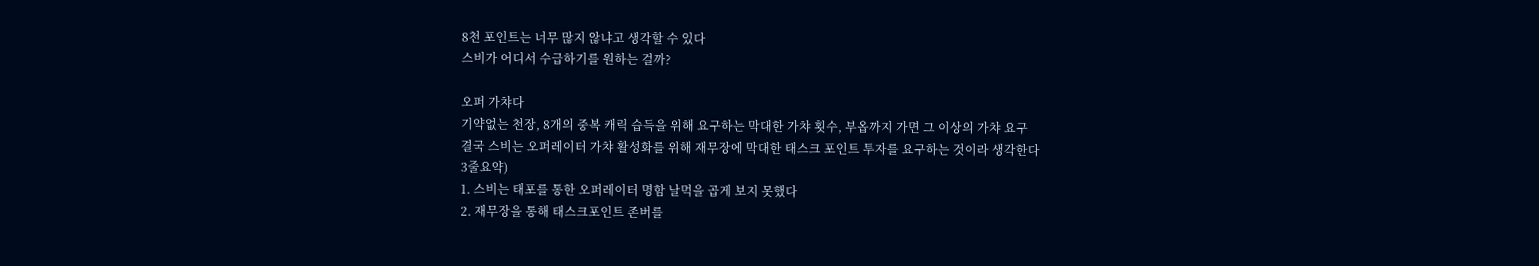8천 포인트는 너무 많지 않냐고 생각할 수 있다
스비가 어디서 수급하기를 원하는 걸까?

오퍼 가챠다
기약없는 천장, 8개의 중복 캐릭 습득을 위해 요구하는 막대한 가챠 횟수, 부옵까지 가면 그 이상의 가챠 요구
결국 스비는 오퍼레이터 가챠 활성화를 위해 재무장에 막대한 태스크 포인트 투자를 요구하는 것이라 생각한다
3줄요약)
1. 스비는 태포를 통한 오퍼레이터 명함 날먹을 곱게 보지 못했다
2. 재무장을 통해 태스크포인트 존버를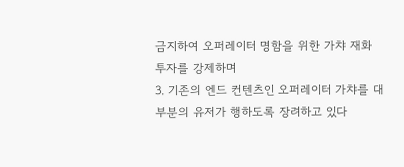금지하여 오퍼레이터 명함을 위한 가챠 재화 투자를 강제하며
3. 기존의 엔드 컨텐츠인 오퍼레이터 가챠를 대부분의 유저가 행하도록 장려하고 있다